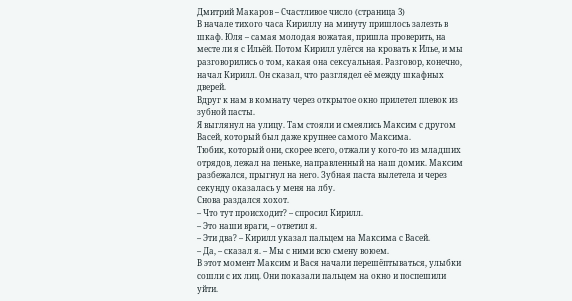Дмитрий Макаров – Счастливое число (страница 3)
В начале тихого часа Кириллу на минуту пришлось залезть в шкаф. Юля – самая молодая вожатая, пришла проверить, на месте ли я с Ильёй. Потом Кирилл улёгся на кровать к Илье, и мы разговорились о том, какая она сексуальная. Разговор, конечно, начал Кирилл. Он сказал, что разглядел её между шкафных дверей.
Вдруг к нам в комнату через открытое окно прилетел плевок из зубной пасты.
Я выглянул на улицу. Там стояли и смеялись Максим с другом Васей, который был даже крупнее самого Максима.
Тюбик, который они, скорее всего, отжали у кого-то из младших отрядов, лежал на пеньке, направленный на наш домик. Максим разбежался, прыгнул на него. Зубная паста вылетела и через секунду оказалась у меня на лбу.
Снова раздался хохот.
– Что тут происходит? – спросил Кирилл.
– Это наши враги, – ответил я.
– Эти два? – Кирилл указал пальцем на Максима с Васей.
– Да, – сказал я. – Мы с ними всю смену воюем.
В этот момент Максим и Вася начали перешёптываться, улыбки сошли с их лиц. Они показали пальцем на окно и поспешили уйти.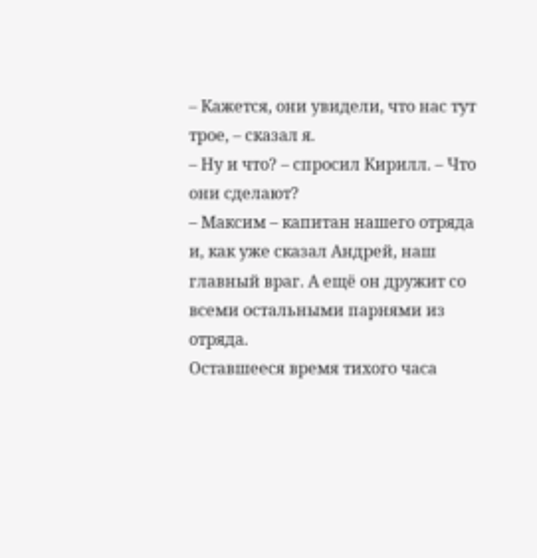– Кажется, они увидели, что нас тут трое, – сказал я.
– Ну и что? – спросил Кирилл. – Что они сделают?
– Максим – капитан нашего отряда и, как уже сказал Андрей, наш главный враг. А ещё он дружит со всеми остальными парнями из отряда.
Оставшееся время тихого часа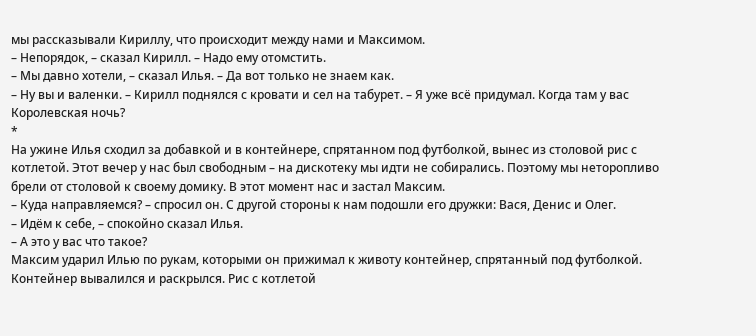мы рассказывали Кириллу, что происходит между нами и Максимом.
– Непорядок, – сказал Кирилл. – Надо ему отомстить.
– Мы давно хотели, – сказал Илья. – Да вот только не знаем как.
– Ну вы и валенки. – Кирилл поднялся с кровати и сел на табурет. – Я уже всё придумал. Когда там у вас Королевская ночь?
*
На ужине Илья сходил за добавкой и в контейнере, спрятанном под футболкой, вынес из столовой рис с котлетой. Этот вечер у нас был свободным – на дискотеку мы идти не собирались. Поэтому мы неторопливо брели от столовой к своему домику. В этот момент нас и застал Максим.
– Куда направляемся? – спросил он. С другой стороны к нам подошли его дружки: Вася, Денис и Олег.
– Идём к себе, – спокойно сказал Илья.
– А это у вас что такое?
Максим ударил Илью по рукам, которыми он прижимал к животу контейнер, спрятанный под футболкой. Контейнер вывалился и раскрылся. Рис с котлетой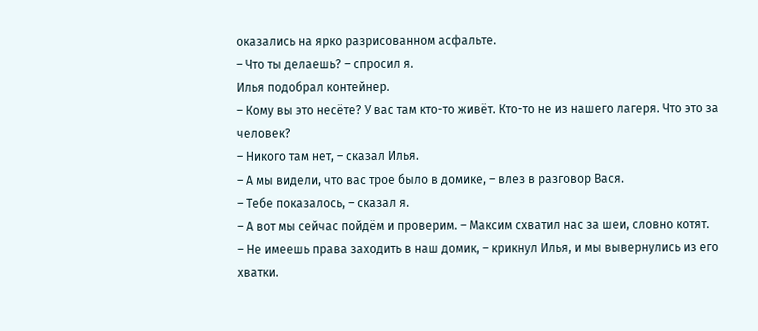оказались на ярко разрисованном асфальте.
– Что ты делаешь? – спросил я.
Илья подобрал контейнер.
– Кому вы это несёте? У вас там кто-то живёт. Кто-то не из нашего лагеря. Что это за человек?
– Никого там нет, – сказал Илья.
– А мы видели, что вас трое было в домике, – влез в разговор Вася.
– Тебе показалось, – сказал я.
– А вот мы сейчас пойдём и проверим. – Максим схватил нас за шеи, словно котят.
– Не имеешь права заходить в наш домик, – крикнул Илья, и мы вывернулись из его хватки.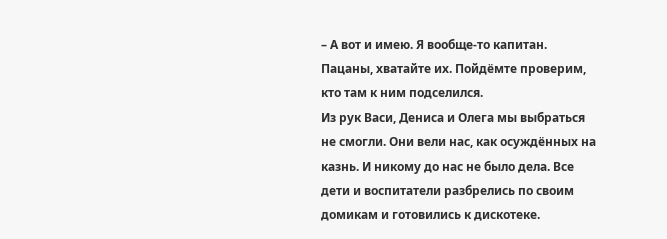– А вот и имею. Я вообще-то капитан. Пацаны, хватайте их. Пойдёмте проверим, кто там к ним подселился.
Из рук Васи, Дениса и Олега мы выбраться не смогли. Они вели нас, как осуждённых на казнь. И никому до нас не было дела. Все дети и воспитатели разбрелись по своим домикам и готовились к дискотеке.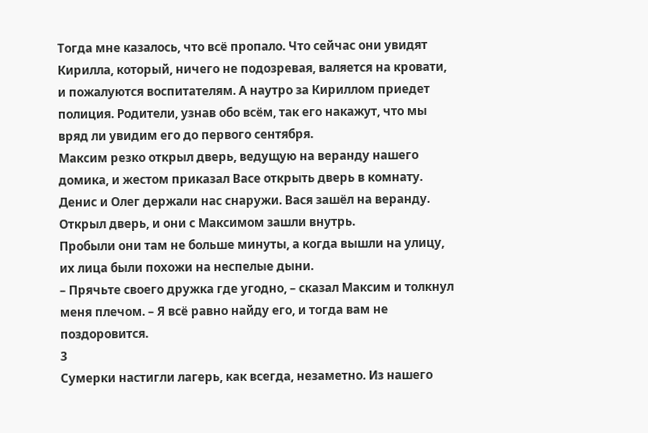Тогда мне казалось, что всё пропало. Что сейчас они увидят Кирилла, который, ничего не подозревая, валяется на кровати, и пожалуются воспитателям. А наутро за Кириллом приедет полиция. Родители, узнав обо всём, так его накажут, что мы вряд ли увидим его до первого сентября.
Максим резко открыл дверь, ведущую на веранду нашего домика, и жестом приказал Васе открыть дверь в комнату. Денис и Олег держали нас снаружи. Вася зашёл на веранду. Открыл дверь, и они с Максимом зашли внутрь.
Пробыли они там не больше минуты, а когда вышли на улицу, их лица были похожи на неспелые дыни.
– Прячьте своего дружка где угодно, – сказал Максим и толкнул меня плечом. – Я всё равно найду его, и тогда вам не поздоровится.
3
Сумерки настигли лагерь, как всегда, незаметно. Из нашего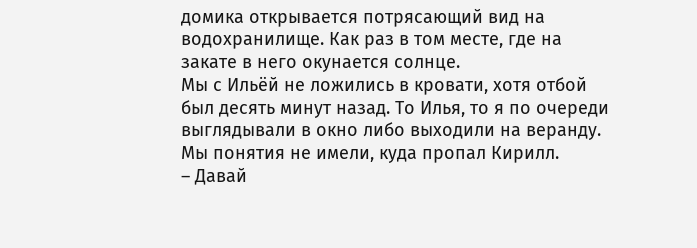домика открывается потрясающий вид на водохранилище. Как раз в том месте, где на закате в него окунается солнце.
Мы с Ильёй не ложились в кровати, хотя отбой был десять минут назад. То Илья, то я по очереди выглядывали в окно либо выходили на веранду. Мы понятия не имели, куда пропал Кирилл.
– Давай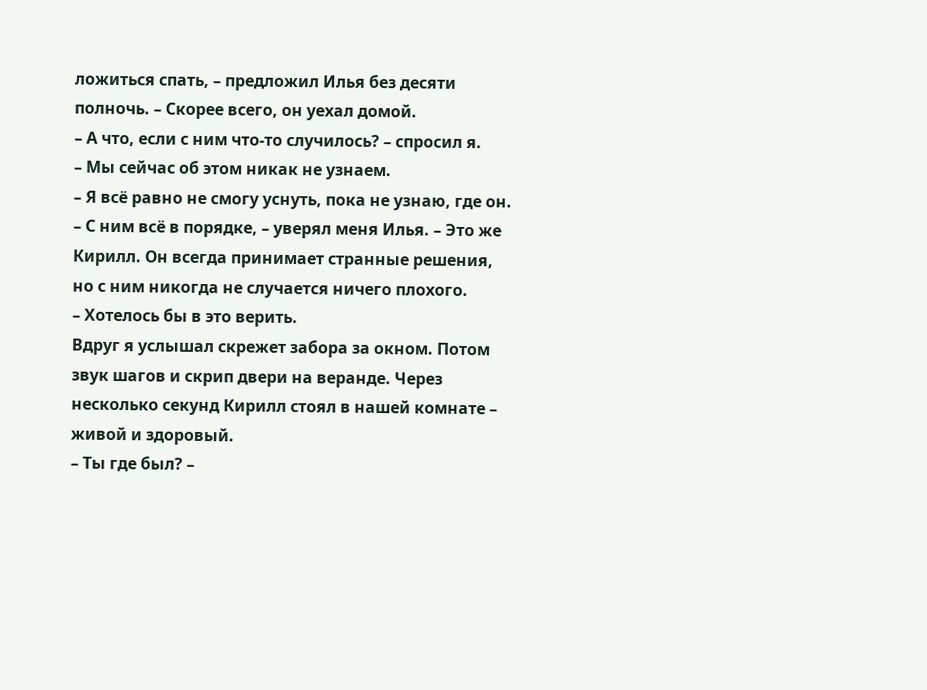ложиться спать, – предложил Илья без десяти полночь. – Скорее всего, он уехал домой.
– А что, если с ним что-то случилось? – спросил я.
– Мы сейчас об этом никак не узнаем.
– Я всё равно не смогу уснуть, пока не узнаю, где он.
– С ним всё в порядке, – уверял меня Илья. – Это же Кирилл. Он всегда принимает странные решения, но с ним никогда не случается ничего плохого.
– Хотелось бы в это верить.
Вдруг я услышал скрежет забора за окном. Потом звук шагов и скрип двери на веранде. Через несколько секунд Кирилл стоял в нашей комнате – живой и здоровый.
– Ты где был? –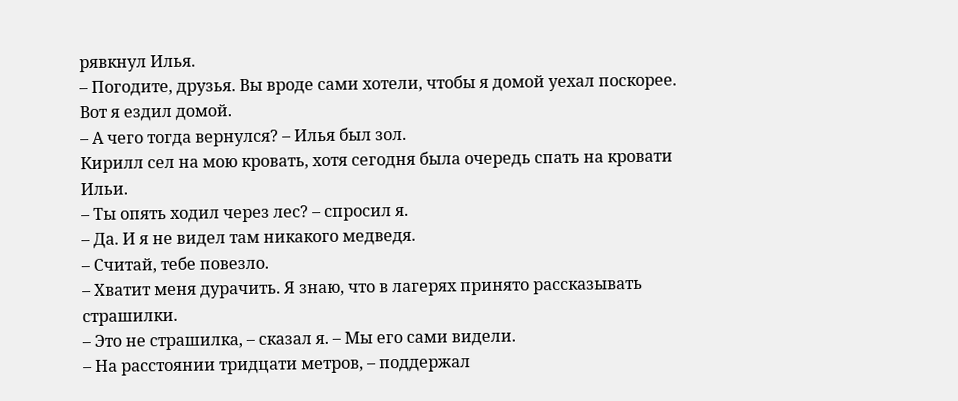рявкнул Илья.
– Погодите, друзья. Вы вроде сами хотели, чтобы я домой уехал поскорее. Вот я ездил домой.
– А чего тогда вернулся? – Илья был зол.
Кирилл сел на мою кровать, хотя сегодня была очередь спать на кровати Ильи.
– Ты опять ходил через лес? – спросил я.
– Да. И я не видел там никакого медведя.
– Считай, тебе повезло.
– Хватит меня дурачить. Я знаю, что в лагерях принято рассказывать страшилки.
– Это не страшилка, – сказал я. – Мы его сами видели.
– На расстоянии тридцати метров, – поддержал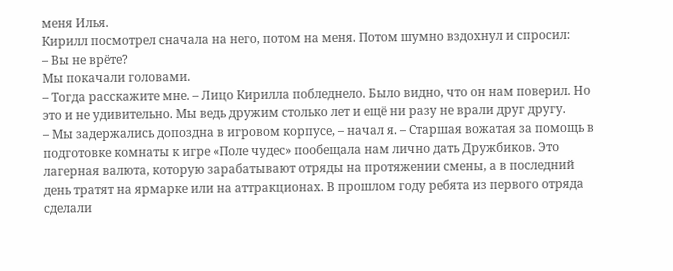меня Илья.
Кирилл посмотрел сначала на него, потом на меня. Потом шумно вздохнул и спросил:
– Вы не врёте?
Мы покачали головами.
– Тогда расскажите мне. – Лицо Кирилла побледнело. Было видно, что он нам поверил. Но это и не удивительно. Мы ведь дружим столько лет и ещё ни разу не врали друг другу.
– Мы задержались допоздна в игровом корпусе, – начал я. – Старшая вожатая за помощь в подготовке комнаты к игре «Поле чудес» пообещала нам лично дать Дружбиков. Это лагерная валюта, которую зарабатывают отряды на протяжении смены, а в последний день тратят на ярмарке или на аттракционах. В прошлом году ребята из первого отряда сделали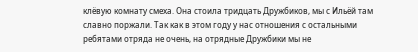клёвую комнату смеха. Она стоила тридцать Дружбиков, мы с Ильёй там славно поржали. Так как в этом году у нас отношения с остальными ребятами отряда не очень, на отрядные Дружбики мы не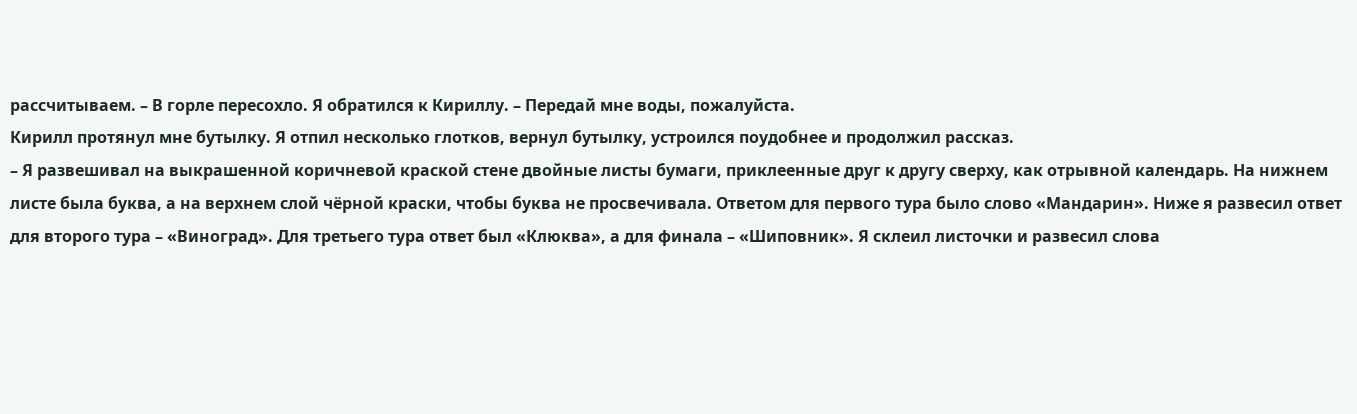рассчитываем. – В горле пересохло. Я обратился к Кириллу. – Передай мне воды, пожалуйста.
Кирилл протянул мне бутылку. Я отпил несколько глотков, вернул бутылку, устроился поудобнее и продолжил рассказ.
– Я развешивал на выкрашенной коричневой краской стене двойные листы бумаги, приклеенные друг к другу сверху, как отрывной календарь. На нижнем листе была буква, а на верхнем слой чёрной краски, чтобы буква не просвечивала. Ответом для первого тура было слово «Мандарин». Ниже я развесил ответ для второго тура – «Виноград». Для третьего тура ответ был «Клюква», а для финала – «Шиповник». Я склеил листочки и развесил слова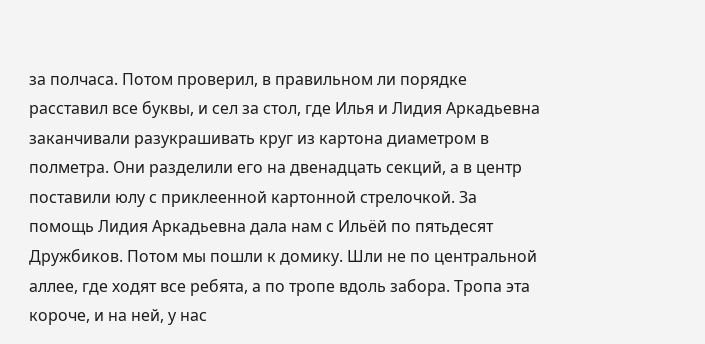за полчаса. Потом проверил, в правильном ли порядке расставил все буквы, и сел за стол, где Илья и Лидия Аркадьевна заканчивали разукрашивать круг из картона диаметром в полметра. Они разделили его на двенадцать секций, а в центр поставили юлу с приклеенной картонной стрелочкой. За помощь Лидия Аркадьевна дала нам с Ильёй по пятьдесят Дружбиков. Потом мы пошли к домику. Шли не по центральной аллее, где ходят все ребята, а по тропе вдоль забора. Тропа эта короче, и на ней, у нас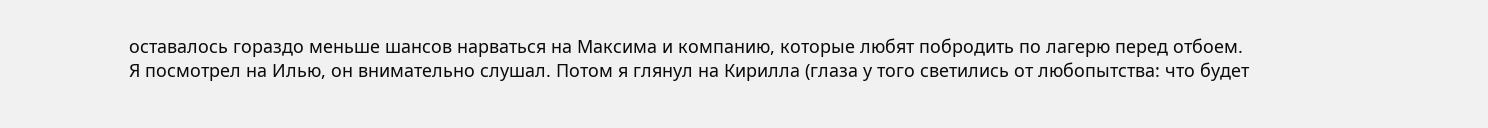оставалось гораздо меньше шансов нарваться на Максима и компанию, которые любят побродить по лагерю перед отбоем.
Я посмотрел на Илью, он внимательно слушал. Потом я глянул на Кирилла (глаза у того светились от любопытства: что будет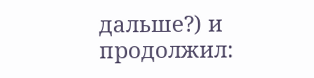дальше?) и продолжил: